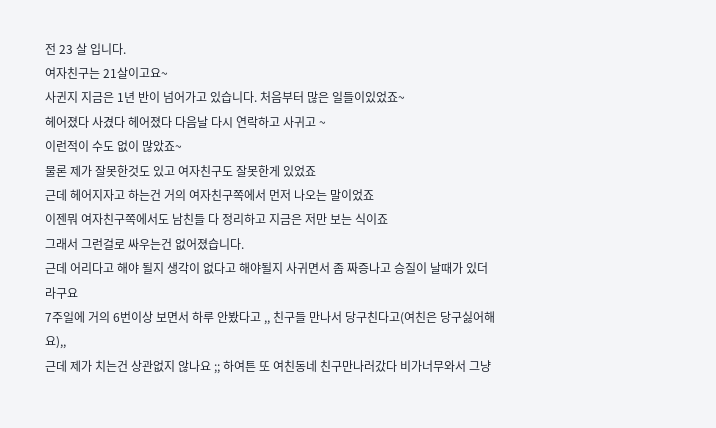전 23 살 입니다.
여자친구는 21살이고요~
사귄지 지금은 1년 반이 넘어가고 있습니다. 처음부터 많은 일들이있었죠~
헤어졌다 사겼다 헤어졌다 다음날 다시 연락하고 사귀고 ~
이런적이 수도 없이 많았죠~
물론 제가 잘못한것도 있고 여자친구도 잘못한게 있었죠
근데 헤어지자고 하는건 거의 여자친구쪽에서 먼저 나오는 말이었죠
이젠뭐 여자친구쪽에서도 남친들 다 정리하고 지금은 저만 보는 식이죠
그래서 그런걸로 싸우는건 없어졌습니다.
근데 어리다고 해야 될지 생각이 없다고 해야될지 사귀면서 좀 짜증나고 승질이 날때가 있더라구요
7주일에 거의 6번이상 보면서 하루 안봤다고 ,, 친구들 만나서 당구친다고(여친은 당구싫어해요),,
근데 제가 치는건 상관없지 않나요 ;; 하여튼 또 여친동네 친구만나러갔다 비가너무와서 그냥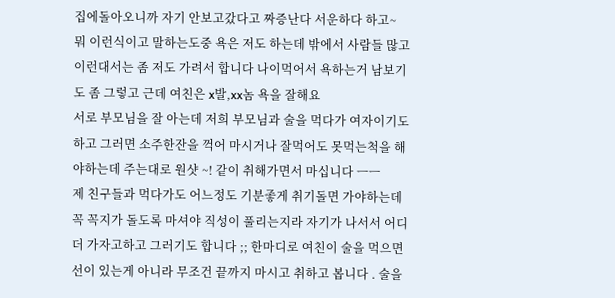집에돌아오니까 자기 안보고갔다고 짜증난다 서운하다 하고~
뭐 이런식이고 말하는도중 욕은 저도 하는데 밖에서 사람들 많고 이런대서는 좀 저도 가려서 합니다 나이먹어서 욕하는거 남보기도 좀 그렇고 근데 여친은 x발,xx놈 욕을 잘해요
서로 부모님을 잘 아는데 저희 부모님과 술을 먹다가 여자이기도 하고 그러면 소주한잔을 꺽어 마시거나 잘먹어도 못먹는척을 해야하는데 주는대로 원샷 ~! 같이 취해가면서 마십니다 ㅡㅡ
제 친구들과 먹다가도 어느정도 기분좋게 취기돌면 가야하는데 꼭 꼭지가 돌도록 마셔야 직성이 풀리는지라 자기가 나서서 어디 더 가자고하고 그러기도 합니다 ;; 한마디로 여친이 술을 먹으면 선이 있는게 아니라 무조건 끝까지 마시고 취하고 봅니다 . 술을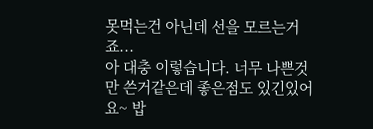못먹는건 아닌데 선을 모르는거죠...
아 대충 이렇습니다. 너무 나쁜것만 쓴거같은데 좋은점도 있긴있어요~ 밥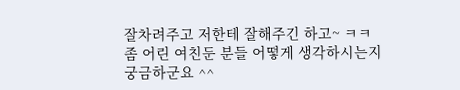잘차려주고 저한테 잘해주긴 하고~ ㅋㅋ
좀 어린 여친둔 분들 어떻게 생각하시는지 궁금하군요 ^^